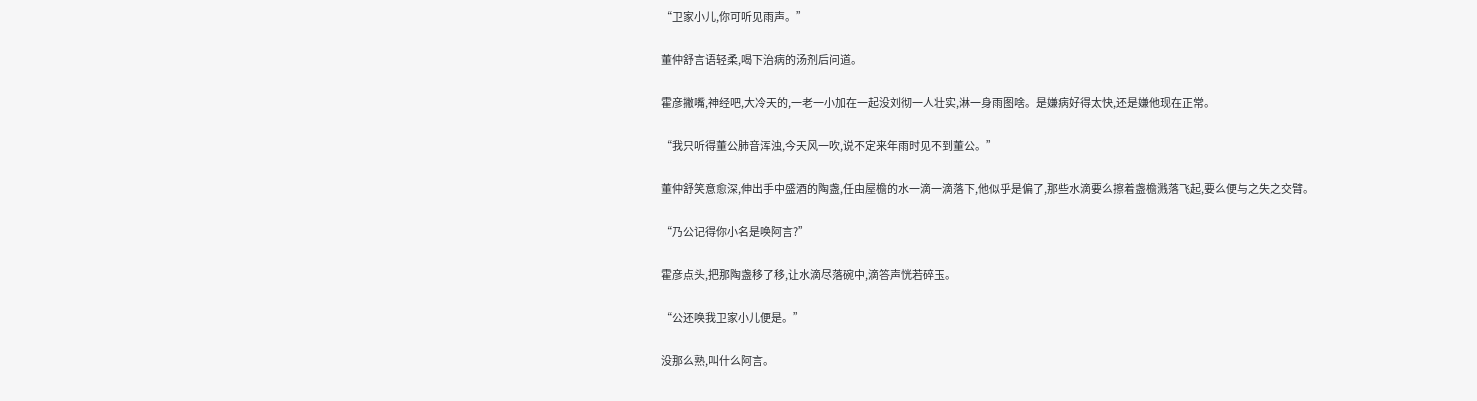“卫家小儿,你可听见雨声。”

董仲舒言语轻柔,喝下治病的汤剂后问道。

霍彦撇嘴,神经吧,大冷天的,一老一小加在一起没刘彻一人壮实,淋一身雨图啥。是嫌病好得太快,还是嫌他现在正常。

“我只听得董公肺音浑浊,今天风一吹,说不定来年雨时见不到董公。”

董仲舒笑意愈深,伸出手中盛酒的陶盏,任由屋檐的水一滴一滴落下,他似乎是偏了,那些水滴要么擦着盏檐溅落飞起,要么便与之失之交臂。

“乃公记得你小名是唤阿言?”

霍彦点头,把那陶盏移了移,让水滴尽落碗中,滴答声恍若碎玉。

“公还唤我卫家小儿便是。”

没那么熟,叫什么阿言。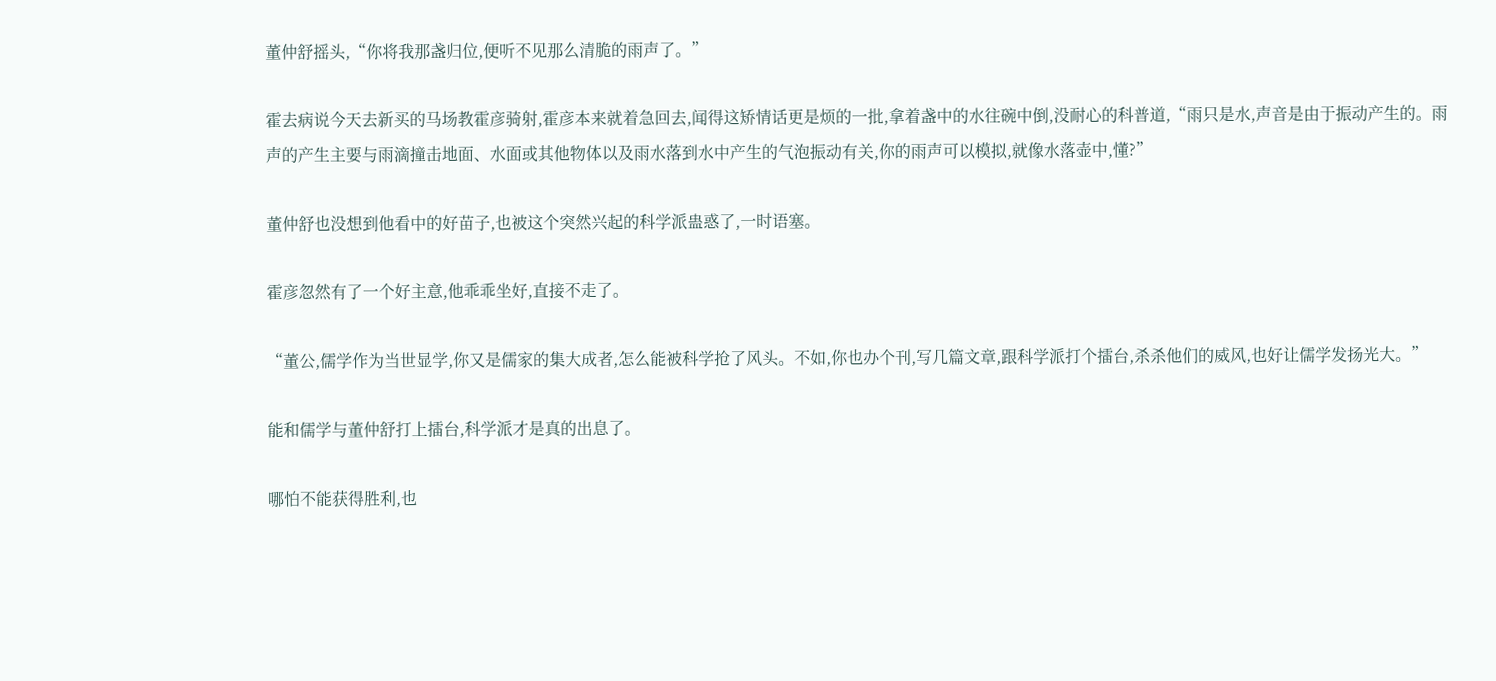董仲舒摇头,“你将我那盏归位,便听不见那么清脆的雨声了。”

霍去病说今天去新买的马场教霍彦骑射,霍彦本来就着急回去,闻得这矫情话更是烦的一批,拿着盏中的水往碗中倒,没耐心的科普道,“雨只是水,声音是由于振动产生的。雨声的产生主要与雨滴撞击地面、水面或其他物体以及雨水落到水中产生的气泡振动有关,你的雨声可以模拟,就像水落壶中,懂?”

董仲舒也没想到他看中的好苗子,也被这个突然兴起的科学派蛊惑了,一时语塞。

霍彦忽然有了一个好主意,他乖乖坐好,直接不走了。

“董公,儒学作为当世显学,你又是儒家的集大成者,怎么能被科学抢了风头。不如,你也办个刊,写几篇文章,跟科学派打个擂台,杀杀他们的威风,也好让儒学发扬光大。”

能和儒学与董仲舒打上擂台,科学派才是真的出息了。

哪怕不能获得胜利,也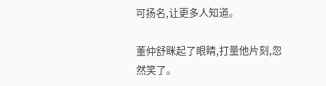可扬名,让更多人知道。

董仲舒眯起了眼睛,打量他片刻,忽然笑了。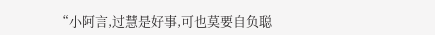“小阿言,过慧是好事,可也莫要自负聪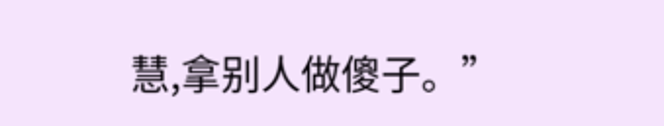慧,拿别人做傻子。”